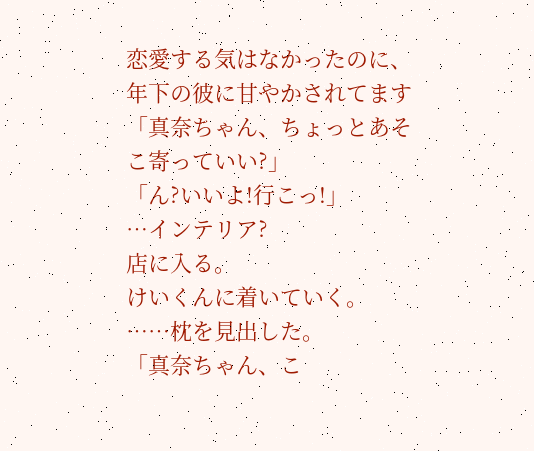恋愛する気はなかったのに、年下の彼に甘やかされてます
「真奈ちゃん、ちょっとあそこ寄っていい?」
「ん?いいよ!行こっ!」
…インテリア?
店に入る。
けいくんに着いていく。
……枕を見出した。
「真奈ちゃん、こ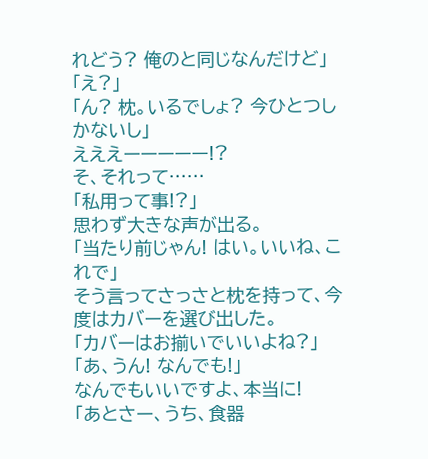れどう? 俺のと同じなんだけど」
「え?」
「ん? 枕。いるでしょ? 今ひとつしかないし」
えええーーーーー!?
そ、それって……
「私用って事!?」
思わず大きな声が出る。
「当たり前じゃん! はい。いいね、これで」
そう言ってさっさと枕を持って、今度はカバーを選び出した。
「カバーはお揃いでいいよね?」
「あ、うん! なんでも!」
なんでもいいですよ、本当に!
「あとさー、うち、食器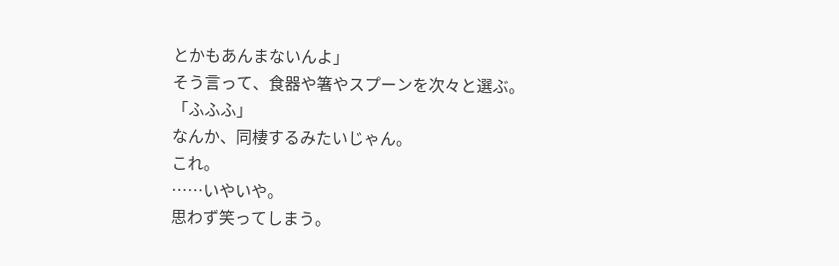とかもあんまないんよ」
そう言って、食器や箸やスプーンを次々と選ぶ。
「ふふふ」
なんか、同棲するみたいじゃん。
これ。
……いやいや。
思わず笑ってしまう。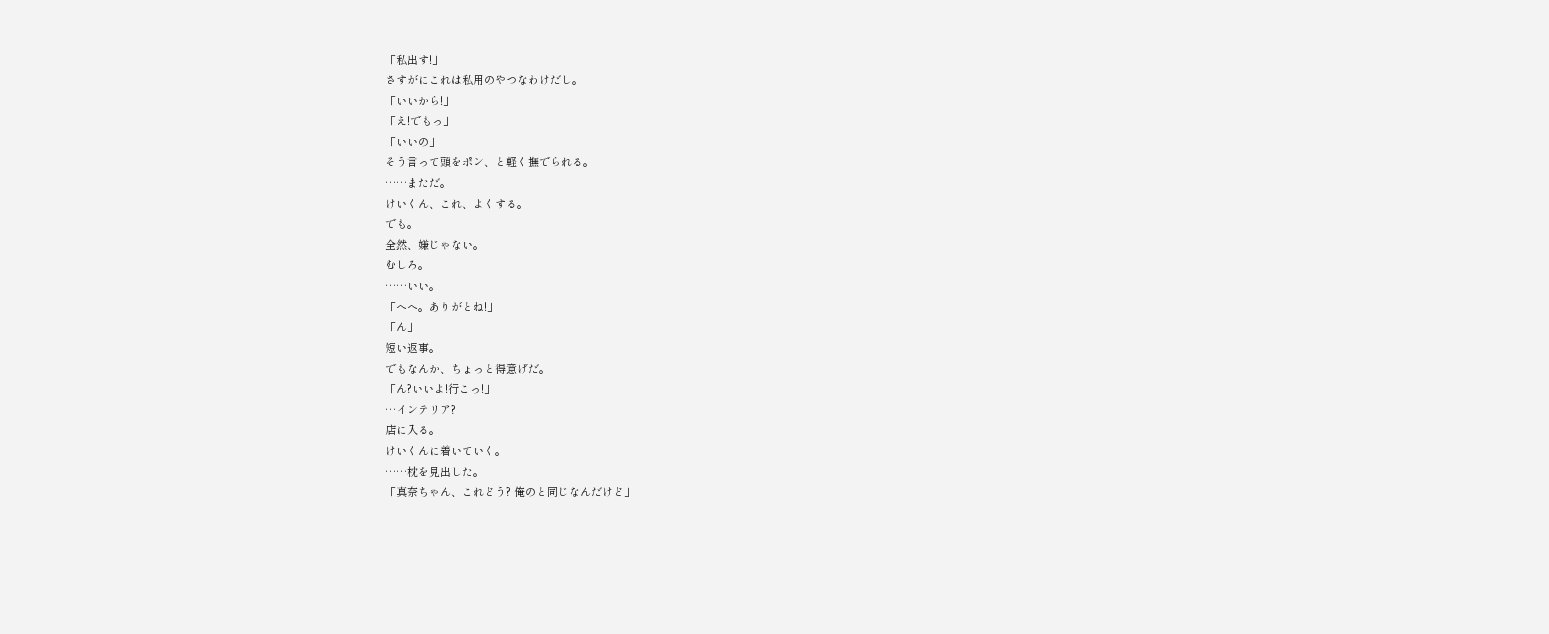「私出す!」
さすがにこれは私用のやつなわけだし。
「いいから!」
「え!でもっ」
「いいの」
そう言って頭をポン、と軽く撫でられる。
……まただ。
けいくん、これ、よくする。
でも。
全然、嫌じゃない。
むしろ。
……いい。
「へへ。ありがとね!」
「ん」
短い返事。
でもなんか、ちょっと得意げだ。
「ん?いいよ!行こっ!」
…インテリア?
店に入る。
けいくんに着いていく。
……枕を見出した。
「真奈ちゃん、これどう? 俺のと同じなんだけど」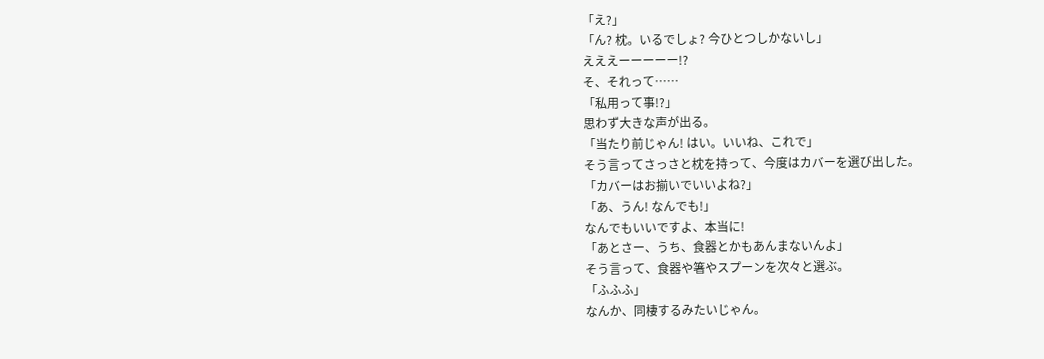「え?」
「ん? 枕。いるでしょ? 今ひとつしかないし」
えええーーーーー!?
そ、それって……
「私用って事!?」
思わず大きな声が出る。
「当たり前じゃん! はい。いいね、これで」
そう言ってさっさと枕を持って、今度はカバーを選び出した。
「カバーはお揃いでいいよね?」
「あ、うん! なんでも!」
なんでもいいですよ、本当に!
「あとさー、うち、食器とかもあんまないんよ」
そう言って、食器や箸やスプーンを次々と選ぶ。
「ふふふ」
なんか、同棲するみたいじゃん。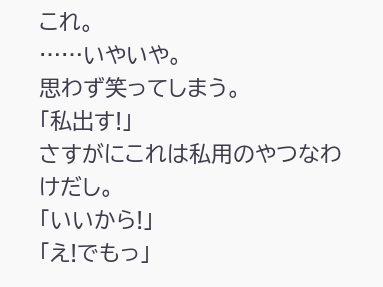これ。
……いやいや。
思わず笑ってしまう。
「私出す!」
さすがにこれは私用のやつなわけだし。
「いいから!」
「え!でもっ」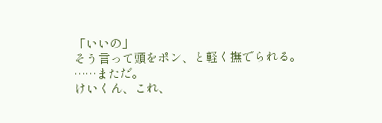「いいの」
そう言って頭をポン、と軽く撫でられる。
……まただ。
けいくん、これ、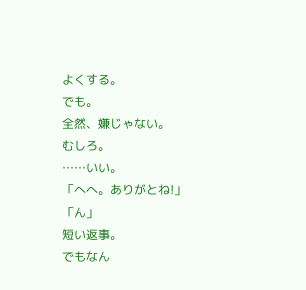よくする。
でも。
全然、嫌じゃない。
むしろ。
……いい。
「へへ。ありがとね!」
「ん」
短い返事。
でもなん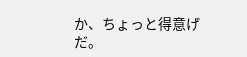か、ちょっと得意げだ。